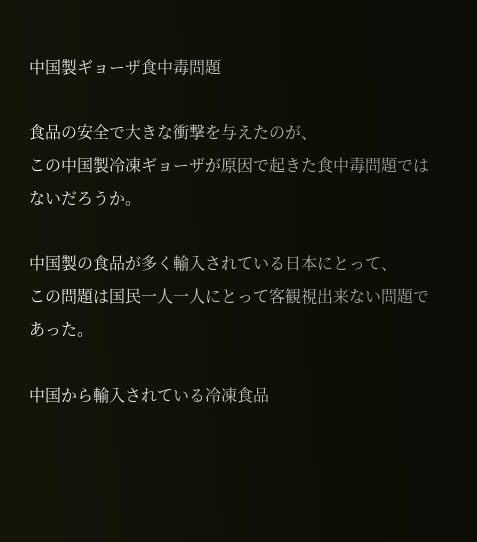中国製ギョーザ食中毒問題

食品の安全で大きな衝撃を与えたのが、
この中国製冷凍ギョーザが原因で起きた食中毒問題ではないだろうか。

中国製の食品が多く輸入されている日本にとって、
この問題は国民一人一人にとって客観視出来ない問題であった。

中国から輸入されている冷凍食品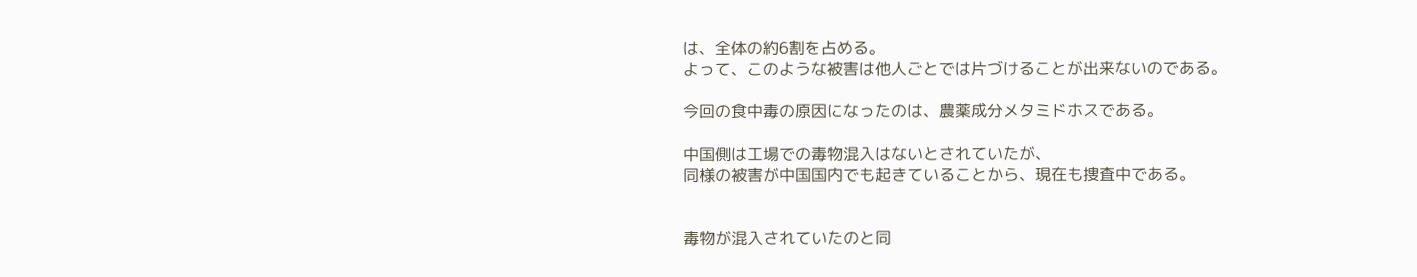は、全体の約6割を占める。
よって、このような被害は他人ごとでは片づけることが出来ないのである。

今回の食中毒の原因になったのは、農薬成分メタミドホスである。

中国側は工場での毒物混入はないとされていたが、
同様の被害が中国国内でも起きていることから、現在も捜査中である。


毒物が混入されていたのと同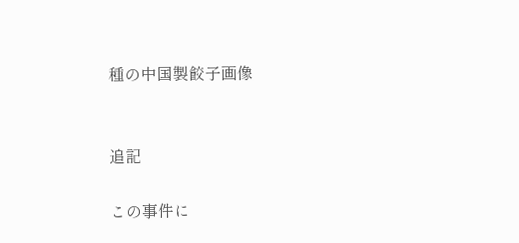種の中国製餃子画像


追記

この事件に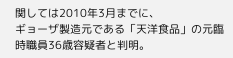関しては2010年3月までに、
ギョーザ製造元である「天洋食品」の元臨時職員36歳容疑者と判明。